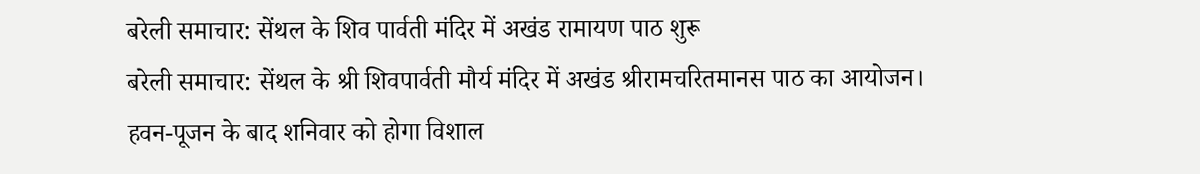बरेली समाचार: सेंथल के शिव पार्वती मंदिर में अखंड रामायण पाठ शुरू
बरेली समाचार: सेंथल के श्री शिवपार्वती मौर्य मंदिर में अखंड श्रीरामचरितमानस पाठ का आयोजन। हवन-पूजन के बाद शनिवार को होगा विशाल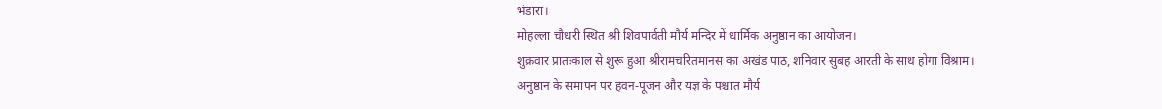भंडारा।
मोहल्ला चौधरी स्थित श्री शिवपार्वती मौर्य मन्दिर में धार्मिक अनुष्ठान का आयोजन।
शुक्रवार प्रातःकाल से शुरू हुआ श्रीरामचरितमानस का अखंड पाठ, शनिवार सुबह आरती के साथ होगा विश्राम।
अनुष्ठान के समापन पर हवन-पूजन और यज्ञ के पश्चात मौर्य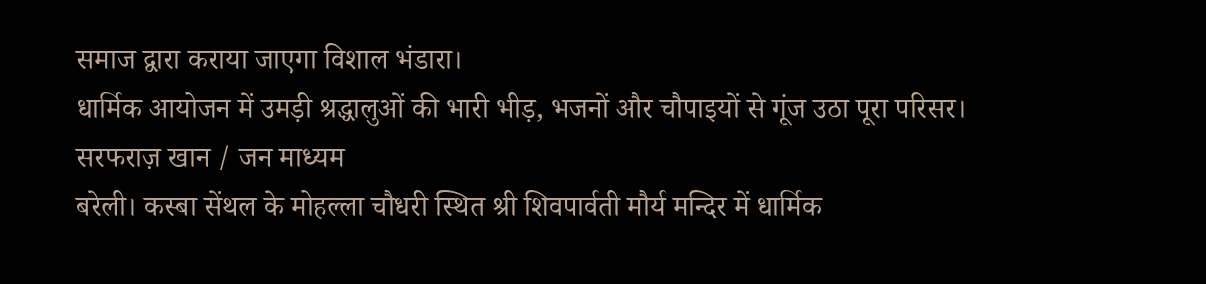समाज द्वारा कराया जाएगा विशाल भंडारा।
धार्मिक आयोजन में उमड़ी श्रद्धालुओं की भारी भीड़, भजनों और चौपाइयों से गूंज उठा पूरा परिसर।
सरफराज़ खान / जन माध्यम
बरेली। कस्बा सेंथल के मोहल्ला चौधरी स्थित श्री शिवपार्वती मौर्य मन्दिर में धार्मिक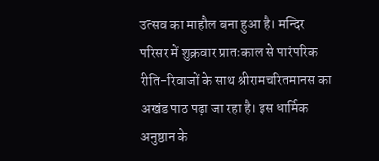उत्सव का माहौल बना हुआ है। मन्दिर परिसर में शुक्रवार प्रातःकाल से पारंपरिक रीति-रिवाजों के साथ श्रीरामचरितमानस का अखंड पाठ पढ़ा जा रहा है। इस धार्मिक अनुष्ठान के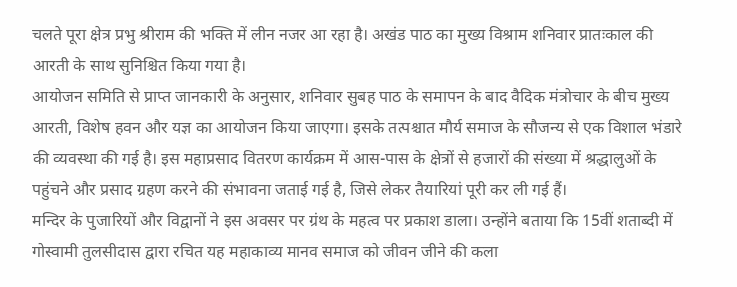चलते पूरा क्षेत्र प्रभु श्रीराम की भक्ति में लीन नजर आ रहा है। अखंड पाठ का मुख्य विश्राम शनिवार प्रातःकाल की आरती के साथ सुनिश्चित किया गया है।
आयोजन समिति से प्राप्त जानकारी के अनुसार, शनिवार सुबह पाठ के समापन के बाद वैदिक मंत्रोचार के बीच मुख्य आरती, विशेष हवन और यज्ञ का आयोजन किया जाएगा। इसके तत्पश्चात मौर्य समाज के सौजन्य से एक विशाल भंडारे की व्यवस्था की गई है। इस महाप्रसाद वितरण कार्यक्रम में आस-पास के क्षेत्रों से हजारों की संख्या में श्रद्धालुओं के पहुंचने और प्रसाद ग्रहण करने की संभावना जताई गई है, जिसे लेकर तैयारियां पूरी कर ली गई हैं।
मन्दिर के पुजारियों और विद्वानों ने इस अवसर पर ग्रंथ के महत्व पर प्रकाश डाला। उन्होंने बताया कि 15वीं शताब्दी में गोस्वामी तुलसीदास द्वारा रचित यह महाकाव्य मानव समाज को जीवन जीने की कला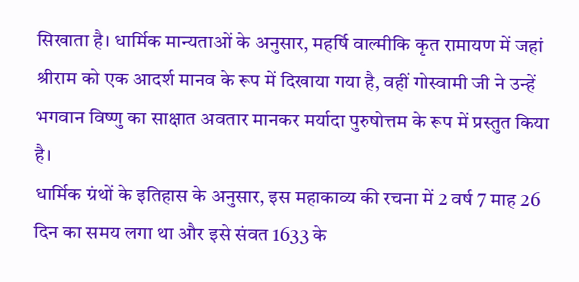सिखाता है। धार्मिक मान्यताओं के अनुसार, महर्षि वाल्मीकि कृत रामायण में जहां श्रीराम को एक आदर्श मानव के रूप में दिखाया गया है, वहीं गोस्वामी जी ने उन्हें भगवान विष्णु का साक्षात अवतार मानकर मर्यादा पुरुषोत्तम के रूप में प्रस्तुत किया है।
धार्मिक ग्रंथों के इतिहास के अनुसार, इस महाकाव्य की रचना में 2 वर्ष 7 माह 26 दिन का समय लगा था और इसे संवत 1633 के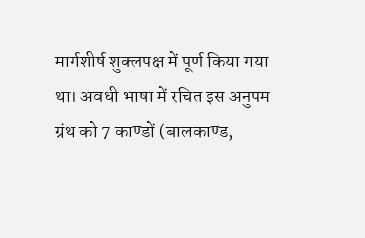मार्गशीर्ष शुक्लपक्ष में पूर्ण किया गया था। अवधी भाषा में रचित इस अनुपम ग्रंथ को 7 काण्डों (बालकाण्ड,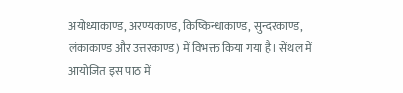अयोध्याकाण्ड, अरण्यकाण्ड, किष्किन्धाकाण्ड, सुन्दरकाण्ड, लंकाकाण्ड और उत्तरकाण्ड) में विभक्त किया गया है। सेंथल में आयोजित इस पाठ में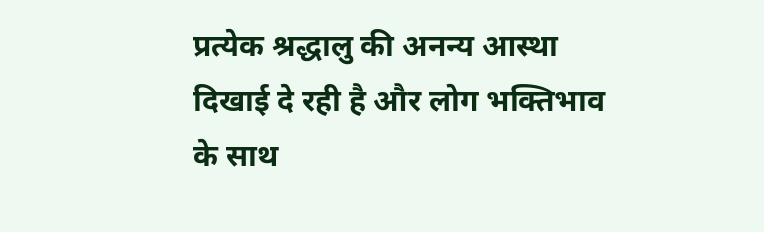प्रत्येक श्रद्धालु की अनन्य आस्था दिखाई दे रही है और लोग भक्तिभाव के साथ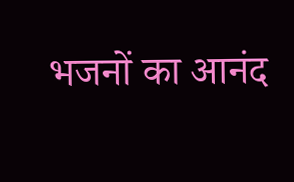भजनों का आनंद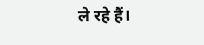ले रहे हैं।